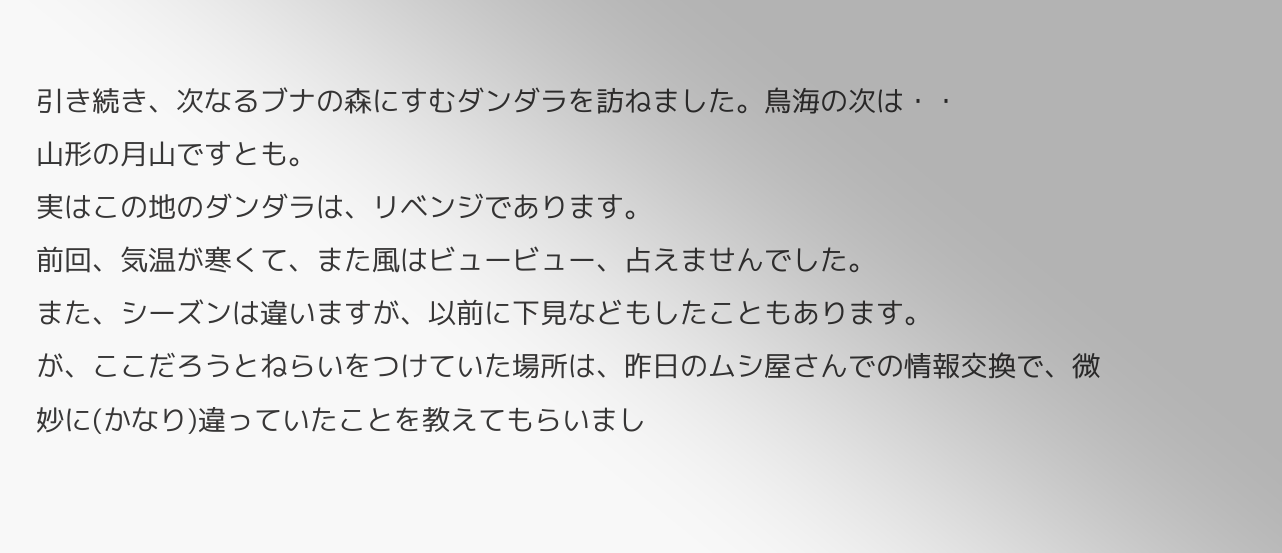引き続き、次なるブナの森にすむダンダラを訪ねました。鳥海の次は・・
山形の月山ですとも。
実はこの地のダンダラは、リベンジであります。
前回、気温が寒くて、また風はビュービュー、占えませんでした。
また、シーズンは違いますが、以前に下見などもしたこともあります。
が、ここだろうとねらいをつけていた場所は、昨日のムシ屋さんでの情報交換で、微妙に(かなり)違っていたことを教えてもらいまし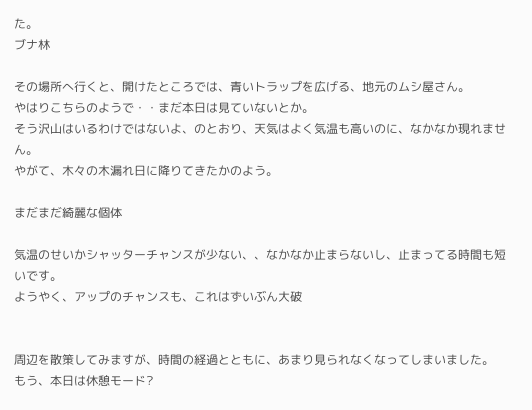た。
ブナ林

その場所へ行くと、開けたところでは、青いトラップを広げる、地元のムシ屋さん。
やはりこちらのようで・・まだ本日は見ていないとか。
そう沢山はいるわけではないよ、のとおり、天気はよく気温も高いのに、なかなか現れません。
やがて、木々の木漏れ日に降りてきたかのよう。

まだまだ綺麗な個体

気温のせいかシャッターチャンスが少ない、、なかなか止まらないし、止まってる時間も短いです。
ようやく、アップのチャンスも、これはずいぶん大破


周辺を散策してみますが、時間の経過とともに、あまり見られなくなってしまいました。
もう、本日は休憩モード?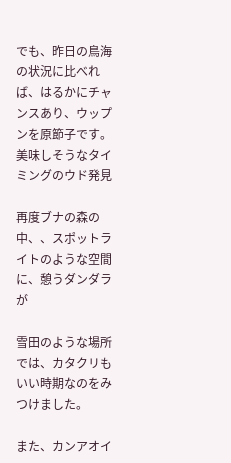でも、昨日の鳥海の状況に比べれば、はるかにチャンスあり、ウップンを原節子です。
美味しそうなタイミングのウド発見

再度ブナの森の中、、スポットライトのような空間に、憩うダンダラが

雪田のような場所では、カタクリもいい時期なのをみつけました。

また、カンアオイ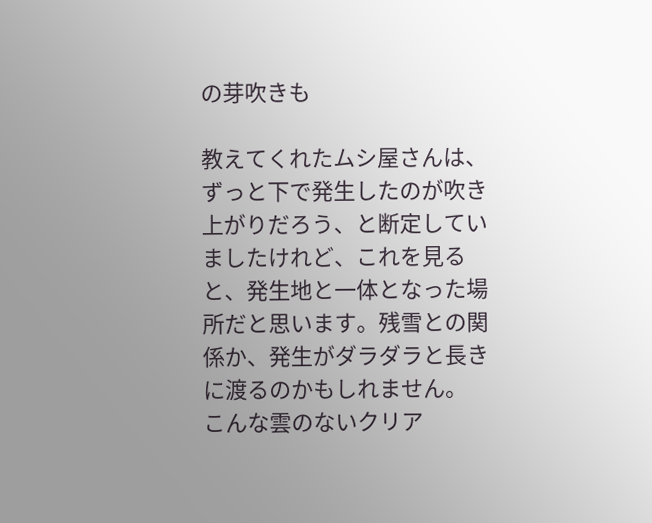の芽吹きも

教えてくれたムシ屋さんは、ずっと下で発生したのが吹き上がりだろう、と断定していましたけれど、これを見ると、発生地と一体となった場所だと思います。残雪との関係か、発生がダラダラと長きに渡るのかもしれません。
こんな雲のないクリア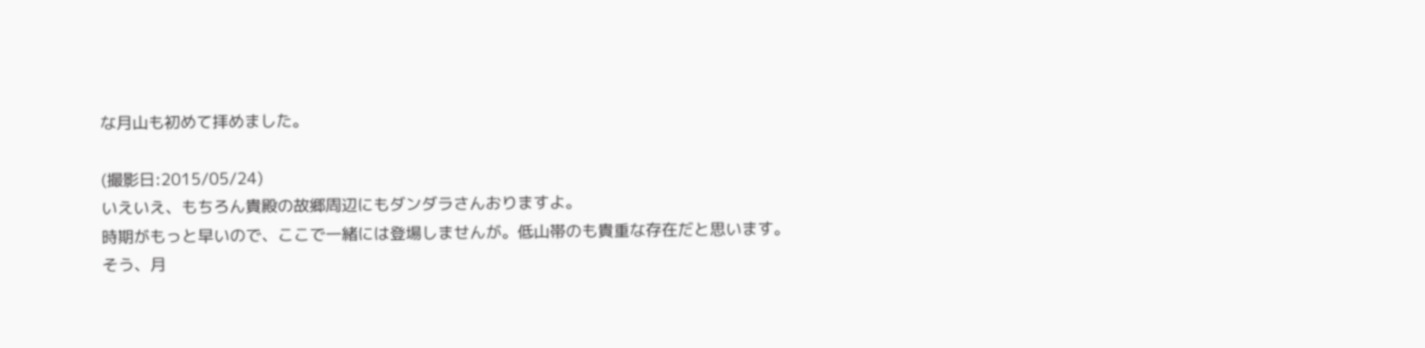な月山も初めて拝めました。

(撮影日:2015/05/24)
いえいえ、もちろん貴殿の故郷周辺にもダンダラさんおりますよ。
時期がもっと早いので、ここで一緒には登場しませんが。低山帯のも貴重な存在だと思います。
そう、月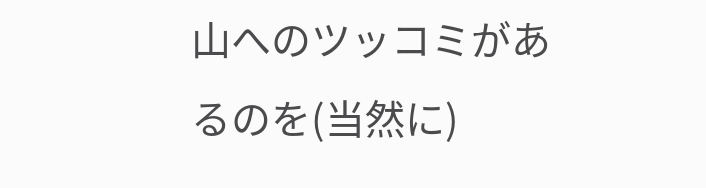山へのツッコミがあるのを(当然に)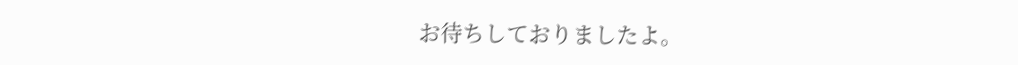お待ちしておりましたよ。